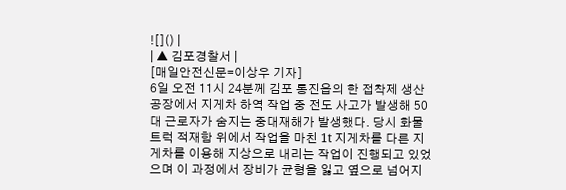![]() |
| ▲ 김포경찰서 |
[매일안전신문=이상우 기자]
6일 오전 11시 24분께 김포 통진읍의 한 접착제 생산 공장에서 지게차 하역 작업 중 전도 사고가 발생해 50대 근로자가 숨지는 중대재해가 발생했다. 당시 화물 트럭 적재함 위에서 작업을 마친 1t 지게차를 다른 지게차를 이용해 지상으로 내리는 작업이 진행되고 있었으며 이 과정에서 장비가 균형을 잃고 옆으로 넘어지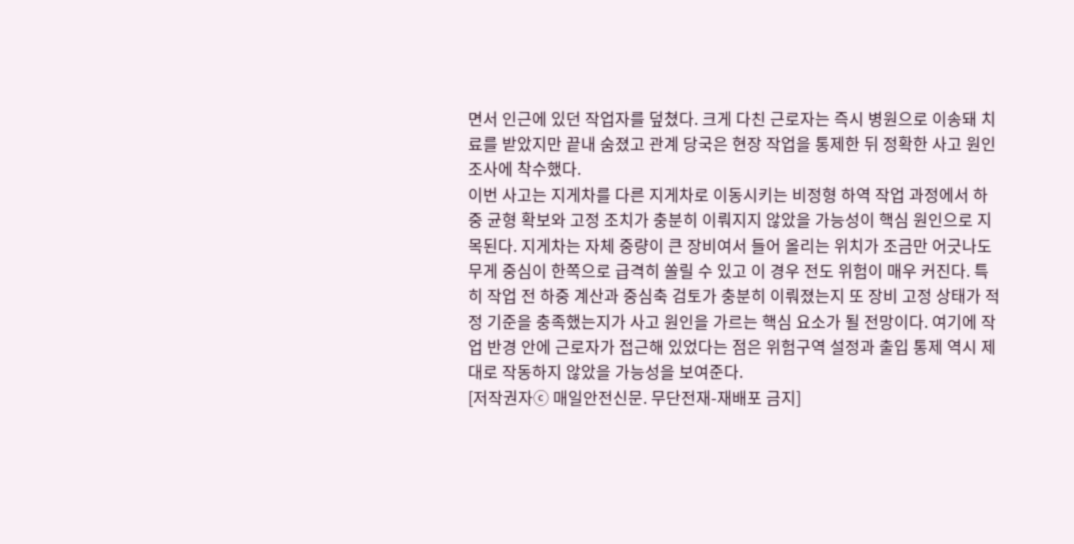면서 인근에 있던 작업자를 덮쳤다. 크게 다친 근로자는 즉시 병원으로 이송돼 치료를 받았지만 끝내 숨졌고 관계 당국은 현장 작업을 통제한 뒤 정확한 사고 원인 조사에 착수했다.
이번 사고는 지게차를 다른 지게차로 이동시키는 비정형 하역 작업 과정에서 하중 균형 확보와 고정 조치가 충분히 이뤄지지 않았을 가능성이 핵심 원인으로 지목된다. 지게차는 자체 중량이 큰 장비여서 들어 올리는 위치가 조금만 어긋나도 무게 중심이 한쪽으로 급격히 쏠릴 수 있고 이 경우 전도 위험이 매우 커진다. 특히 작업 전 하중 계산과 중심축 검토가 충분히 이뤄졌는지 또 장비 고정 상태가 적정 기준을 충족했는지가 사고 원인을 가르는 핵심 요소가 될 전망이다. 여기에 작업 반경 안에 근로자가 접근해 있었다는 점은 위험구역 설정과 출입 통제 역시 제대로 작동하지 않았을 가능성을 보여준다.
[저작권자ⓒ 매일안전신문. 무단전재-재배포 금지]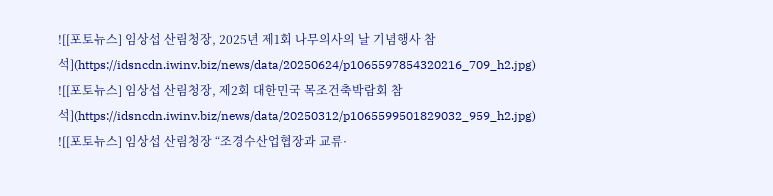![[포토뉴스] 임상섭 산림청장, 2025년 제1회 나무의사의 날 기념행사 참석](https://idsncdn.iwinv.biz/news/data/20250624/p1065597854320216_709_h2.jpg)
![[포토뉴스] 임상섭 산림청장, 제2회 대한민국 목조건축박람회 참석](https://idsncdn.iwinv.biz/news/data/20250312/p1065599501829032_959_h2.jpg)
![[포토뉴스] 임상섭 산림청장 “조경수산업협장과 교류·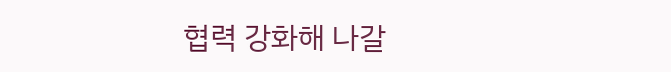협력 강화해 나갈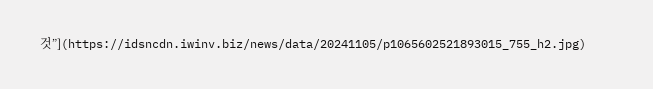것”](https://idsncdn.iwinv.biz/news/data/20241105/p1065602521893015_755_h2.jpg)